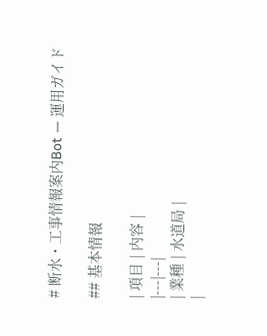# 断水・工事情報案内Bot — 運用ガイド

## 基本情報

| 項目 | 内容 |
|---|---|
| 業種 | 水道局 |
|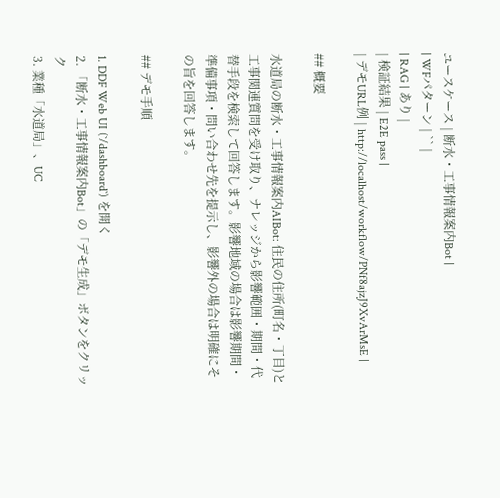ユースケース | 断水・工事情報案内Bot |
| WFパターン | `` |
| RAG | あり |
| 検証結果 | E2E pass |
| デモURL例 | http://localhost/workflow/PNf8ajzJ9XvArMsE |

## 概要

水道局の断水・工事情報案内AIBot: 住民の住所(町名・丁目)と工事関連質問を受け取り、ナレッジから影響範囲・期間・代替手段を検索して回答します。影響地域の場合は影響期間・準備事項・問い合わせ先を提示し、影響外の場合は明確にその旨を回答します。

## デモ手順

1. DDF Web UI (`/dashboard`) を開く
2. 「断水・工事情報案内Bot」の「デモ生成」ボタンをクリック
3. 業種「水道局」、UC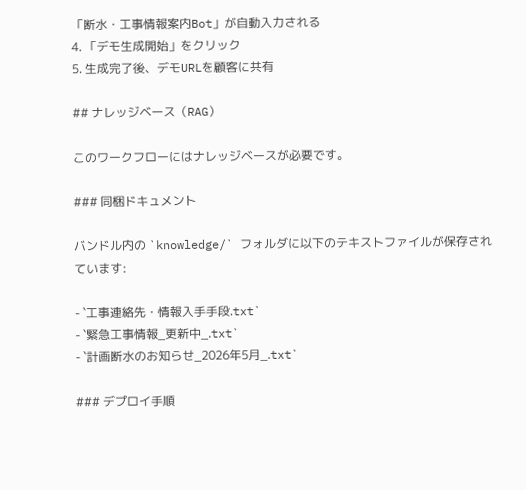「断水・工事情報案内Bot」が自動入力される
4. 「デモ生成開始」をクリック
5. 生成完了後、デモURLを顧客に共有

## ナレッジベース（RAG）

このワークフローにはナレッジベースが必要です。

### 同梱ドキュメント

バンドル内の `knowledge/` フォルダに以下のテキストファイルが保存されています:

- `工事連絡先・情報入手手段.txt`
- `緊急工事情報_更新中_.txt`
- `計画断水のお知らせ_2026年5月_.txt`

### デプロイ手順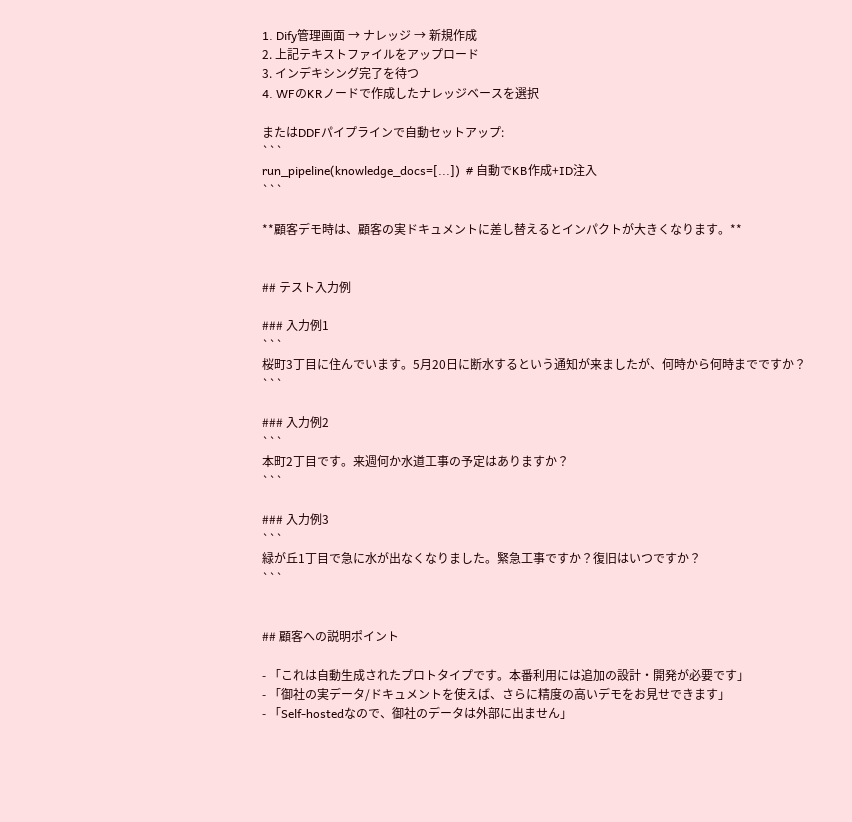1. Dify管理画面 → ナレッジ → 新規作成
2. 上記テキストファイルをアップロード
3. インデキシング完了を待つ
4. WFのKRノードで作成したナレッジベースを選択

またはDDFパイプラインで自動セットアップ:
```
run_pipeline(knowledge_docs=[...])  # 自動でKB作成+ID注入
```

**顧客デモ時は、顧客の実ドキュメントに差し替えるとインパクトが大きくなります。**


## テスト入力例

### 入力例1
```
桜町3丁目に住んでいます。5月20日に断水するという通知が来ましたが、何時から何時までですか？
```

### 入力例2
```
本町2丁目です。来週何か水道工事の予定はありますか？
```

### 入力例3
```
緑が丘1丁目で急に水が出なくなりました。緊急工事ですか？復旧はいつですか？
```


## 顧客への説明ポイント

- 「これは自動生成されたプロトタイプです。本番利用には追加の設計・開発が必要です」
- 「御社の実データ/ドキュメントを使えば、さらに精度の高いデモをお見せできます」
- 「Self-hostedなので、御社のデータは外部に出ません」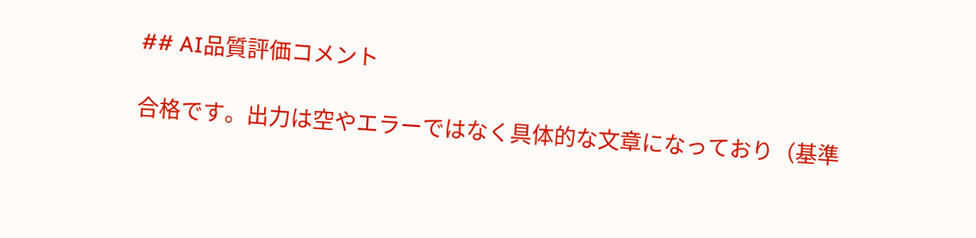## AI品質評価コメント

合格です。出力は空やエラーではなく具体的な文章になっており（基準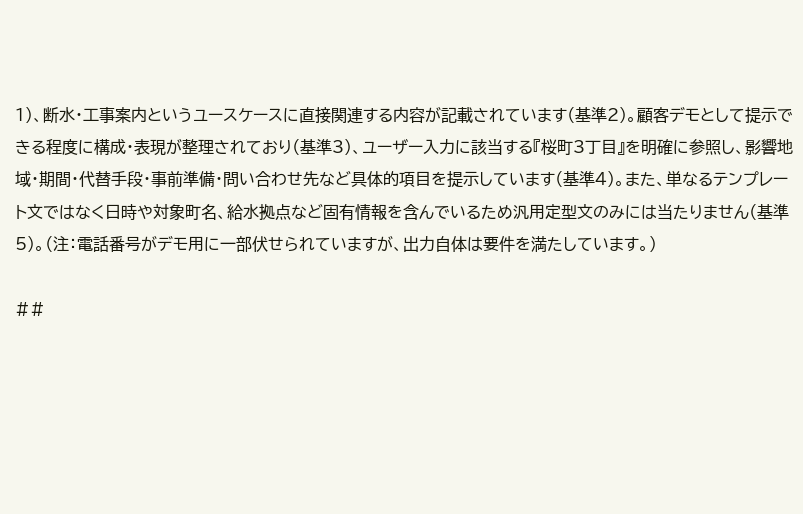1）、断水・工事案内というユースケースに直接関連する内容が記載されています（基準2）。顧客デモとして提示できる程度に構成・表現が整理されており（基準3）、ユーザー入力に該当する『桜町3丁目』を明確に参照し、影響地域・期間・代替手段・事前準備・問い合わせ先など具体的項目を提示しています（基準4）。また、単なるテンプレート文ではなく日時や対象町名、給水拠点など固有情報を含んでいるため汎用定型文のみには当たりません（基準5）。（注：電話番号がデモ用に一部伏せられていますが、出力自体は要件を満たしています。）

##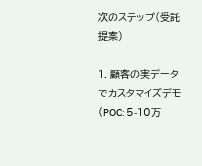次のステップ（受託提案）

1. 顧客の実データでカスタマイズデモ（POC: 5-10万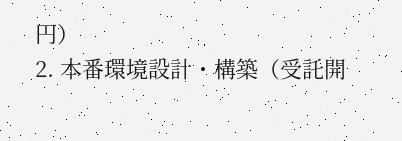円）
2. 本番環境設計・構築（受託開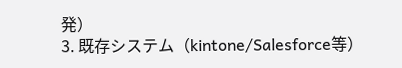発）
3. 既存システム（kintone/Salesforce等）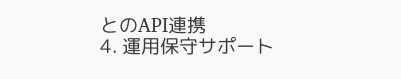とのAPI連携
4. 運用保守サポート